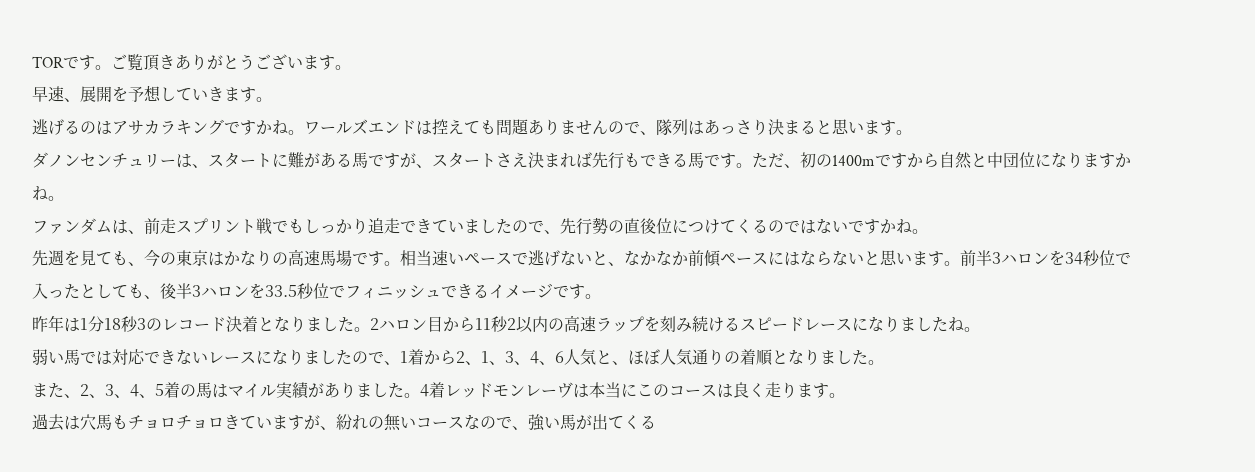TORです。ご覧頂きありがとうございます。
早速、展開を予想していきます。
逃げるのはアサカラキングですかね。ワールズエンドは控えても問題ありませんので、隊列はあっさり決まると思います。
ダノンセンチュリーは、スタートに難がある馬ですが、スタートさえ決まれば先行もできる馬です。ただ、初の1400mですから自然と中団位になりますかね。
ファンダムは、前走スプリント戦でもしっかり追走できていましたので、先行勢の直後位につけてくるのではないですかね。
先週を見ても、今の東京はかなりの高速馬場です。相当速いペースで逃げないと、なかなか前傾ペースにはならないと思います。前半3ハロンを34秒位で入ったとしても、後半3ハロンを33.5秒位でフィニッシュできるイメージです。
昨年は1分18秒3のレコード決着となりました。2ハロン目から11秒2以内の高速ラップを刻み続けるスピードレースになりましたね。
弱い馬では対応できないレースになりましたので、1着から2、1、3、4、6人気と、ほぼ人気通りの着順となりました。
また、2、3、4、5着の馬はマイル実績がありました。4着レッドモンレーヴは本当にこのコースは良く走ります。
過去は穴馬もチョロチョロきていますが、紛れの無いコースなので、強い馬が出てくる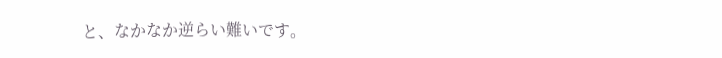と、なかなか逆らい難いです。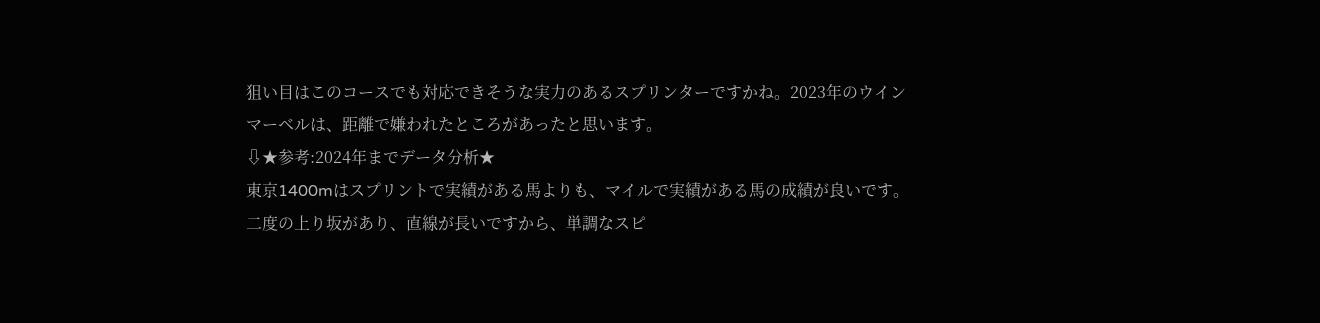狙い目はこのコースでも対応できそうな実力のあるスプリンターですかね。2023年のウインマーベルは、距離で嫌われたところがあったと思います。
⇩★参考:2024年までデータ分析★
東京1400mはスプリントで実績がある馬よりも、マイルで実績がある馬の成績が良いです。二度の上り坂があり、直線が長いですから、単調なスピ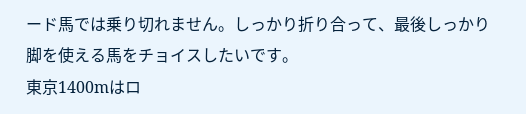ード馬では乗り切れません。しっかり折り合って、最後しっかり脚を使える馬をチョイスしたいです。
東京1400mはロ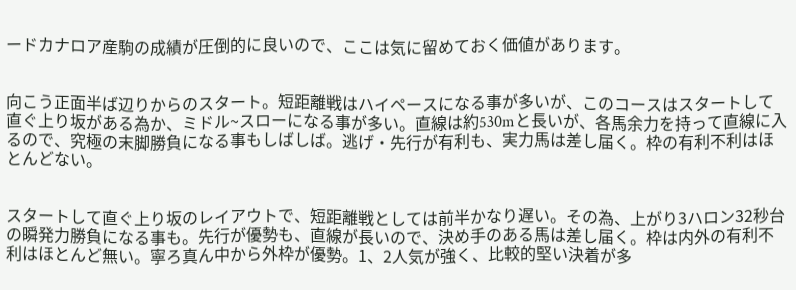ードカナロア産駒の成績が圧倒的に良いので、ここは気に留めておく価値があります。


向こう正面半ば辺りからのスタート。短距離戦はハイペースになる事が多いが、このコースはスタートして直ぐ上り坂がある為か、ミドル~スローになる事が多い。直線は約530mと長いが、各馬余力を持って直線に入るので、究極の末脚勝負になる事もしばしば。逃げ・先行が有利も、実力馬は差し届く。枠の有利不利はほとんどない。


スタートして直ぐ上り坂のレイアウトで、短距離戦としては前半かなり遅い。その為、上がり3ハロン32秒台の瞬発力勝負になる事も。先行が優勢も、直線が長いので、決め手のある馬は差し届く。枠は内外の有利不利はほとんど無い。寧ろ真ん中から外枠が優勢。1、2人気が強く、比較的堅い決着が多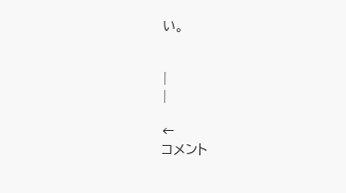い。


|
|

←
コメント